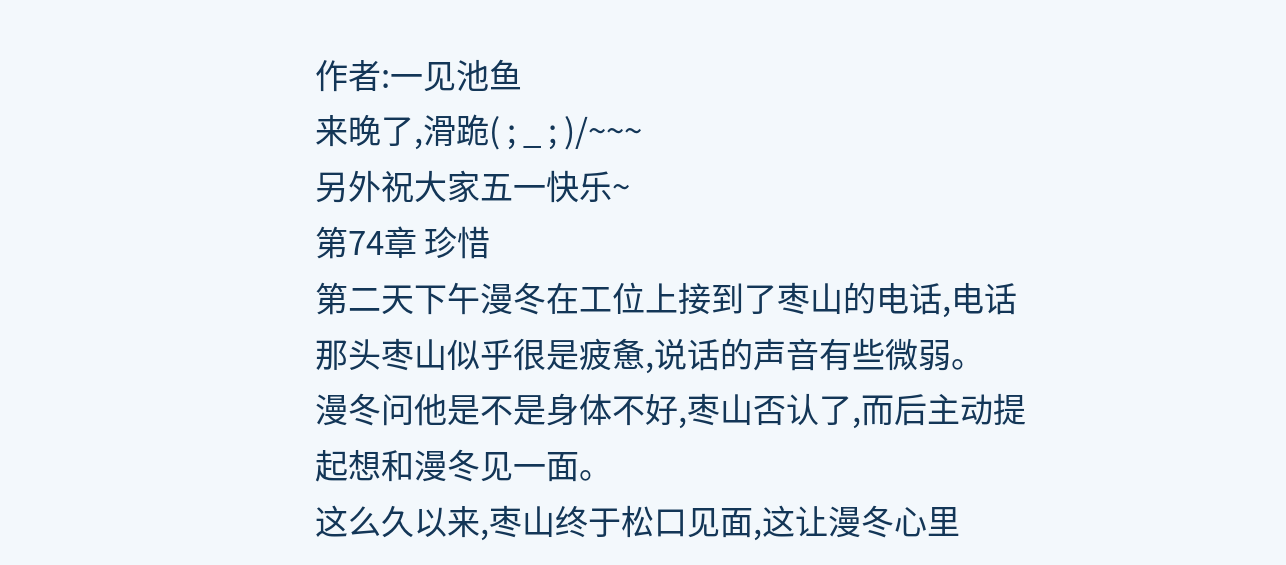作者:一见池鱼
来晚了,滑跪( ; _ ; )/~~~
另外祝大家五一快乐~
第74章 珍惜
第二天下午漫冬在工位上接到了枣山的电话,电话那头枣山似乎很是疲惫,说话的声音有些微弱。
漫冬问他是不是身体不好,枣山否认了,而后主动提起想和漫冬见一面。
这么久以来,枣山终于松口见面,这让漫冬心里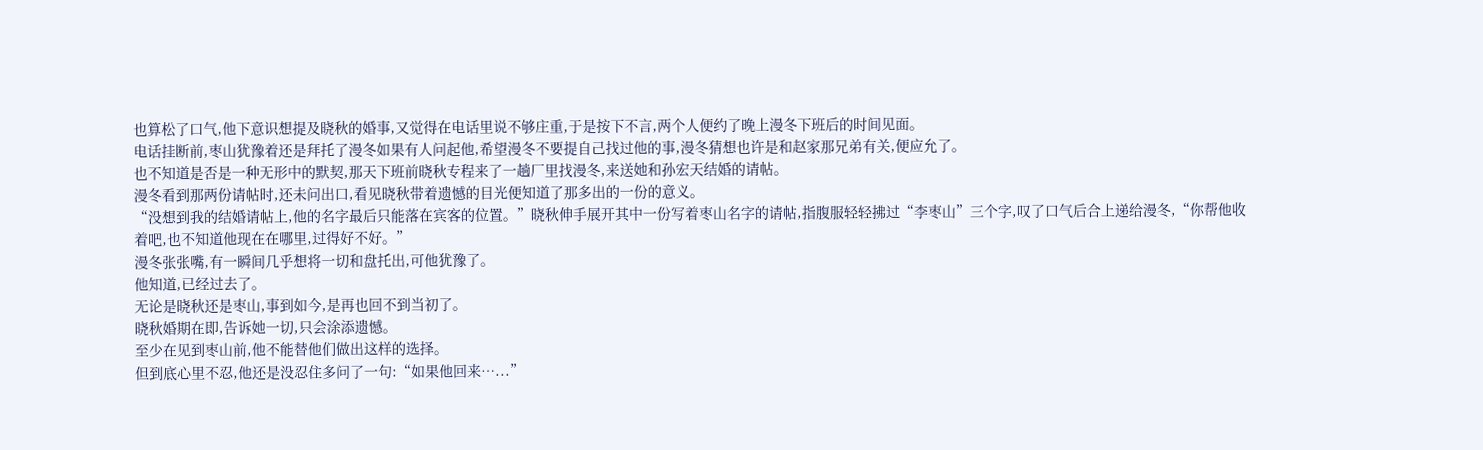也算松了口气,他下意识想提及晓秋的婚事,又觉得在电话里说不够庄重,于是按下不言,两个人便约了晚上漫冬下班后的时间见面。
电话挂断前,枣山犹豫着还是拜托了漫冬如果有人问起他,希望漫冬不要提自己找过他的事,漫冬猜想也许是和赵家那兄弟有关,便应允了。
也不知道是否是一种无形中的默契,那天下班前晓秋专程来了一趟厂里找漫冬,来送她和孙宏天结婚的请帖。
漫冬看到那两份请帖时,还未问出口,看见晓秋带着遗憾的目光便知道了那多出的一份的意义。
“没想到我的结婚请帖上,他的名字最后只能落在宾客的位置。”晓秋伸手展开其中一份写着枣山名字的请帖,指腹服轻轻拂过“李枣山”三个字,叹了口气后合上递给漫冬,“你帮他收着吧,也不知道他现在在哪里,过得好不好。”
漫冬张张嘴,有一瞬间几乎想将一切和盘托出,可他犹豫了。
他知道,已经过去了。
无论是晓秋还是枣山,事到如今,是再也回不到当初了。
晓秋婚期在即,告诉她一切,只会涂添遗憾。
至少在见到枣山前,他不能替他们做出这样的选择。
但到底心里不忍,他还是没忍住多问了一句:“如果他回来…...”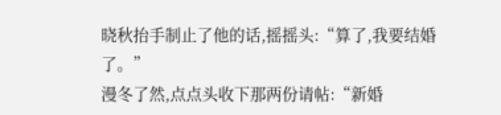晓秋抬手制止了他的话,摇摇头:“算了,我要结婚了。”
漫冬了然,点点头收下那两份请帖:“新婚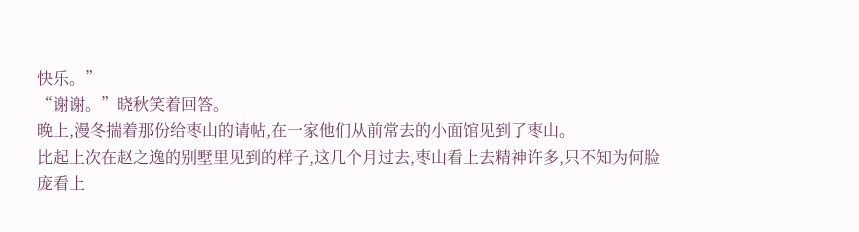快乐。”
“谢谢。”晓秋笑着回答。
晚上,漫冬揣着那份给枣山的请帖,在一家他们从前常去的小面馆见到了枣山。
比起上次在赵之逸的别墅里见到的样子,这几个月过去,枣山看上去精神许多,只不知为何脸庞看上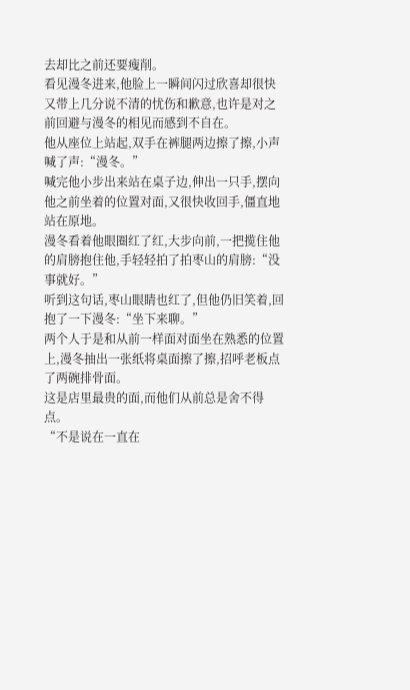去却比之前还要瘦削。
看见漫冬进来,他脸上一瞬间闪过欣喜却很快又带上几分说不清的忧伤和歉意,也许是对之前回避与漫冬的相见而感到不自在。
他从座位上站起,双手在裤腿两边擦了擦,小声喊了声:“漫冬。”
喊完他小步出来站在桌子边,伸出一只手,摆向他之前坐着的位置对面,又很快收回手,僵直地站在原地。
漫冬看着他眼圈红了红,大步向前,一把揽住他的肩膀抱住他,手轻轻拍了拍枣山的肩膀:“没事就好。”
听到这句话,枣山眼睛也红了,但他仍旧笑着,回抱了一下漫冬:“坐下来聊。”
两个人于是和从前一样面对面坐在熟悉的位置上,漫冬抽出一张纸将桌面擦了擦,招呼老板点了两碗排骨面。
这是店里最贵的面,而他们从前总是舍不得点。
“不是说在一直在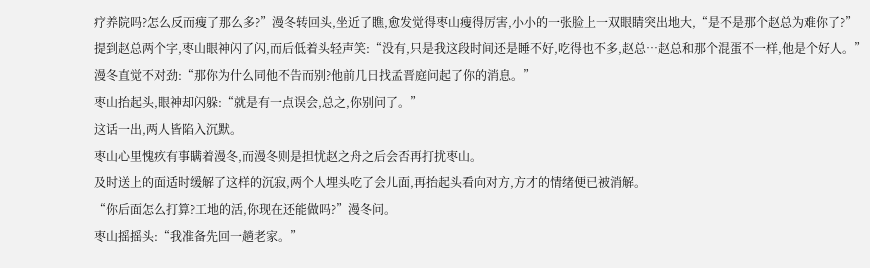疗养院吗?怎么反而瘦了那么多?”漫冬转回头,坐近了瞧,愈发觉得枣山瘦得厉害,小小的一张脸上一双眼睛突出地大,“是不是那个赵总为难你了?”
提到赵总两个字,枣山眼神闪了闪,而后低着头轻声笑:“没有,只是我这段时间还是睡不好,吃得也不多,赵总…赵总和那个混蛋不一样,他是个好人。”
漫冬直觉不对劲:“那你为什么同他不告而别?他前几日找孟晋庭问起了你的消息。”
枣山抬起头,眼神却闪躲:“就是有一点误会,总之,你别问了。”
这话一出,两人皆陷入沉默。
枣山心里愧疚有事瞒着漫冬,而漫冬则是担忧赵之舟之后会否再打扰枣山。
及时送上的面适时缓解了这样的沉寂,两个人埋头吃了会儿面,再抬起头看向对方,方才的情绪便已被消解。
“你后面怎么打算?工地的活,你现在还能做吗?”漫冬问。
枣山摇摇头:“我准备先回一趟老家。”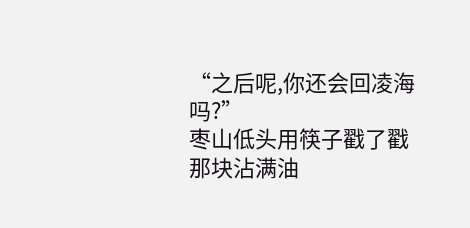“之后呢,你还会回凌海吗?”
枣山低头用筷子戳了戳那块沾满油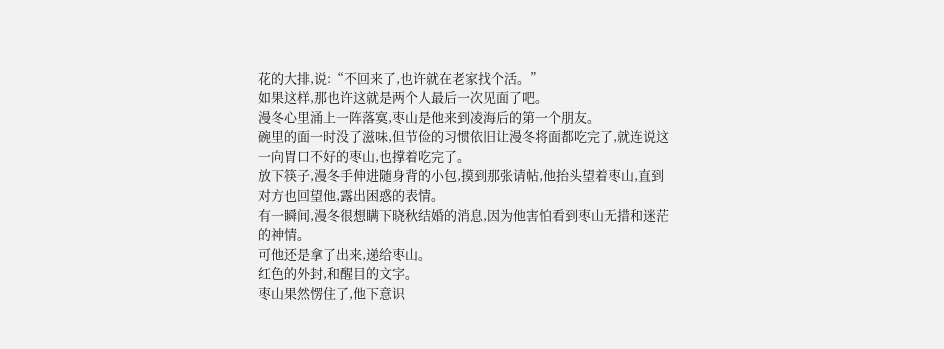花的大排,说:“不回来了,也许就在老家找个活。”
如果这样,那也许这就是两个人最后一次见面了吧。
漫冬心里涌上一阵落寞,枣山是他来到凌海后的第一个朋友。
碗里的面一时没了滋味,但节俭的习惯依旧让漫冬将面都吃完了,就连说这一向胃口不好的枣山,也撑着吃完了。
放下筷子,漫冬手伸进随身背的小包,摸到那张请帖,他抬头望着枣山,直到对方也回望他,露出困惑的表情。
有一瞬间,漫冬很想瞒下晓秋结婚的消息,因为他害怕看到枣山无措和迷茫的神情。
可他还是拿了出来,递给枣山。
红色的外封,和醒目的文字。
枣山果然愣住了,他下意识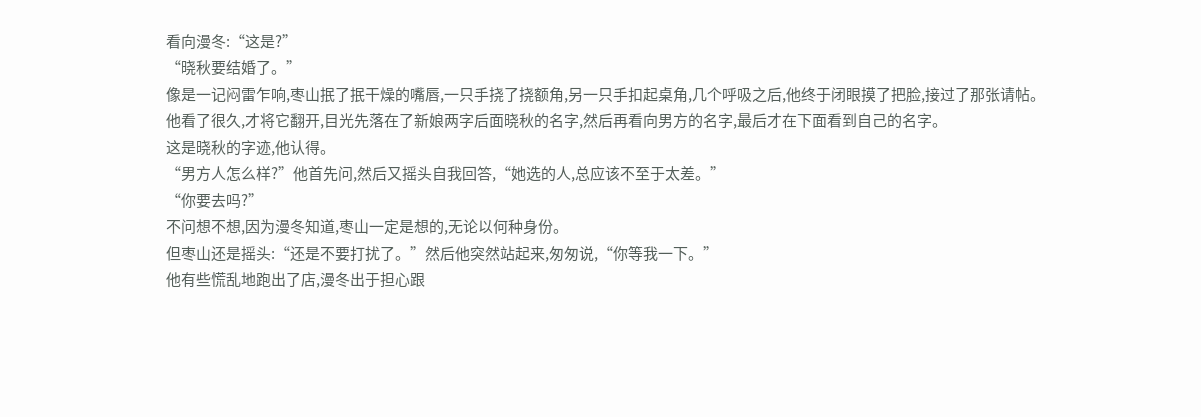看向漫冬:“这是?”
“晓秋要结婚了。”
像是一记闷雷乍响,枣山抿了抿干燥的嘴唇,一只手挠了挠额角,另一只手扣起桌角,几个呼吸之后,他终于闭眼摸了把脸,接过了那张请帖。
他看了很久,才将它翻开,目光先落在了新娘两字后面晓秋的名字,然后再看向男方的名字,最后才在下面看到自己的名字。
这是晓秋的字迹,他认得。
“男方人怎么样?”他首先问,然后又摇头自我回答,“她选的人,总应该不至于太差。”
“你要去吗?”
不问想不想,因为漫冬知道,枣山一定是想的,无论以何种身份。
但枣山还是摇头:“还是不要打扰了。”然后他突然站起来,匆匆说,“你等我一下。”
他有些慌乱地跑出了店,漫冬出于担心跟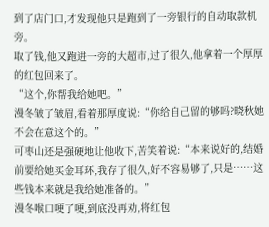到了店门口,才发现他只是跑到了一旁银行的自动取款机旁。
取了钱,他又跑进一旁的大超市,过了很久,他拿着一个厚厚的红包回来了。
“这个,你帮我给她吧。”
漫冬皱了皱眉,看着那厚度说:“你给自己留的够吗?晓秋她不会在意这个的。”
可枣山还是强硬地让他收下,苦笑着说:“本来说好的,结婚前要给她买金耳环,我存了很久,好不容易够了,只是……这些钱本来就是我给她准备的。”
漫冬喉口哽了哽,到底没再劝,将红包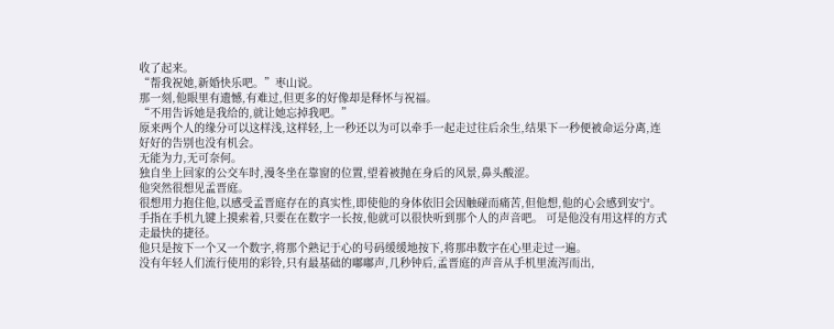收了起来。
“帮我祝她,新婚快乐吧。”枣山说。
那一刻,他眼里有遗憾,有难过,但更多的好像却是释怀与祝福。
“不用告诉她是我给的,就让她忘掉我吧。”
原来两个人的缘分可以这样浅,这样轻,上一秒还以为可以牵手一起走过往后余生,结果下一秒便被命运分离,连好好的告别也没有机会。
无能为力,无可奈何。
独自坐上回家的公交车时,漫冬坐在靠窗的位置,望着被抛在身后的风景,鼻头酸涩。
他突然很想见孟晋庭。
很想用力抱住他,以感受孟晋庭存在的真实性,即使他的身体依旧会因触碰而痛苦,但他想,他的心会感到安宁。
手指在手机九键上摸索着,只要在在数字一长按,他就可以很快听到那个人的声音吧。 可是他没有用这样的方式走最快的捷径。
他只是按下一个又一个数字,将那个熟记于心的号码缓缓地按下,将那串数字在心里走过一遍。
没有年轻人们流行使用的彩铃,只有最基础的嘟嘟声,几秒钟后,孟晋庭的声音从手机里流泻而出,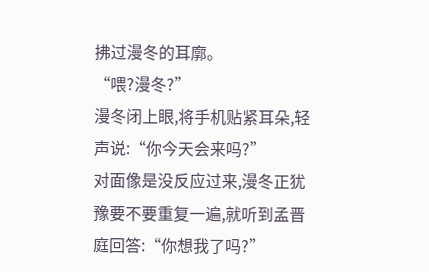拂过漫冬的耳廓。
“喂?漫冬?”
漫冬闭上眼,将手机贴紧耳朵,轻声说:“你今天会来吗?”
对面像是没反应过来,漫冬正犹豫要不要重复一遍,就听到孟晋庭回答:“你想我了吗?”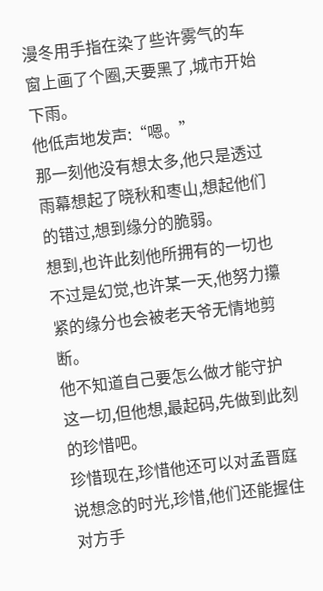漫冬用手指在染了些许雾气的车窗上画了个圈,天要黑了,城市开始下雨。
他低声地发声:“嗯。”
那一刻他没有想太多,他只是透过雨幕想起了晓秋和枣山,想起他们的错过,想到缘分的脆弱。
想到,也许此刻他所拥有的一切也不过是幻觉,也许某一天,他努力攥紧的缘分也会被老天爷无情地剪断。
他不知道自己要怎么做才能守护这一切,但他想,最起码,先做到此刻的珍惜吧。
珍惜现在,珍惜他还可以对孟晋庭说想念的时光,珍惜,他们还能握住对方手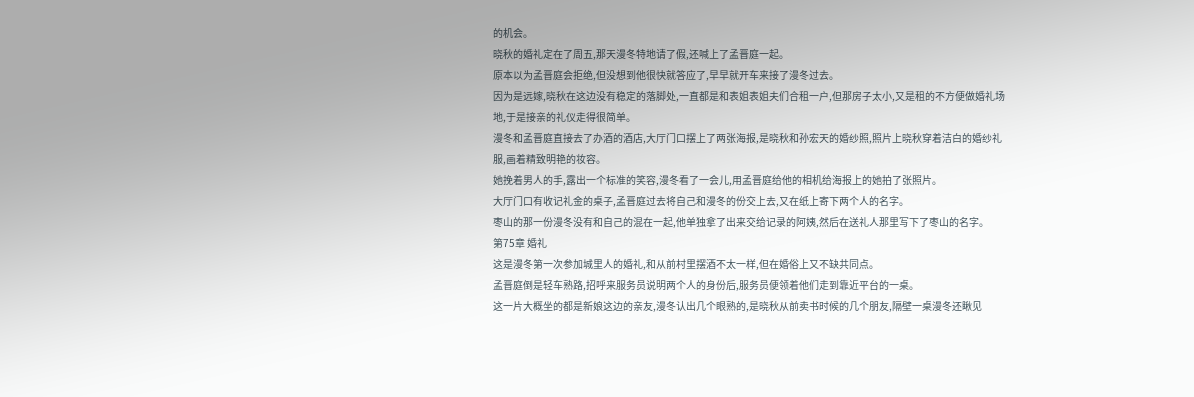的机会。
晓秋的婚礼定在了周五,那天漫冬特地请了假,还喊上了孟晋庭一起。
原本以为孟晋庭会拒绝,但没想到他很快就答应了,早早就开车来接了漫冬过去。
因为是远嫁,晓秋在这边没有稳定的落脚处,一直都是和表姐表姐夫们合租一户,但那房子太小,又是租的不方便做婚礼场地,于是接亲的礼仪走得很简单。
漫冬和孟晋庭直接去了办酒的酒店,大厅门口摆上了两张海报,是晓秋和孙宏天的婚纱照,照片上晓秋穿着洁白的婚纱礼服,画着精致明艳的妆容。
她挽着男人的手,露出一个标准的笑容,漫冬看了一会儿,用孟晋庭给他的相机给海报上的她拍了张照片。
大厅门口有收记礼金的桌子,孟晋庭过去将自己和漫冬的份交上去,又在纸上寄下两个人的名字。
枣山的那一份漫冬没有和自己的混在一起,他单独拿了出来交给记录的阿姨,然后在送礼人那里写下了枣山的名字。
第75章 婚礼
这是漫冬第一次参加城里人的婚礼,和从前村里摆酒不太一样,但在婚俗上又不缺共同点。
孟晋庭倒是轻车熟路,招呼来服务员说明两个人的身份后,服务员便领着他们走到靠近平台的一桌。
这一片大概坐的都是新娘这边的亲友,漫冬认出几个眼熟的,是晓秋从前卖书时候的几个朋友,隔壁一桌漫冬还瞅见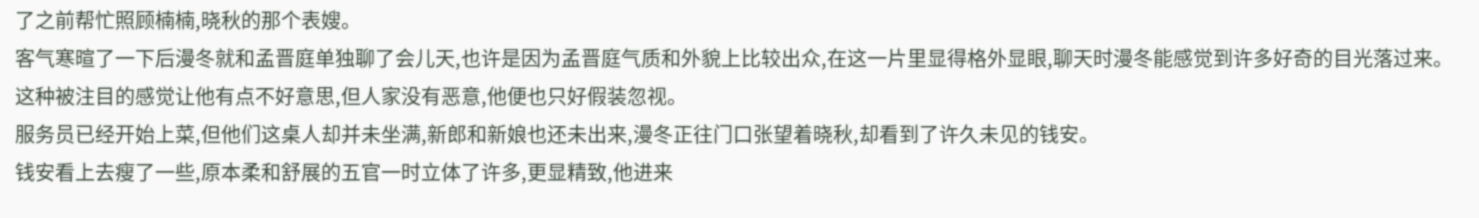了之前帮忙照顾楠楠,晓秋的那个表嫂。
客气寒暄了一下后漫冬就和孟晋庭单独聊了会儿天,也许是因为孟晋庭气质和外貌上比较出众,在这一片里显得格外显眼,聊天时漫冬能感觉到许多好奇的目光落过来。
这种被注目的感觉让他有点不好意思,但人家没有恶意,他便也只好假装忽视。
服务员已经开始上菜,但他们这桌人却并未坐满,新郎和新娘也还未出来,漫冬正往门口张望着晓秋,却看到了许久未见的钱安。
钱安看上去瘦了一些,原本柔和舒展的五官一时立体了许多,更显精致,他进来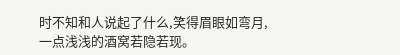时不知和人说起了什么,笑得眉眼如弯月,一点浅浅的酒窝若隐若现。